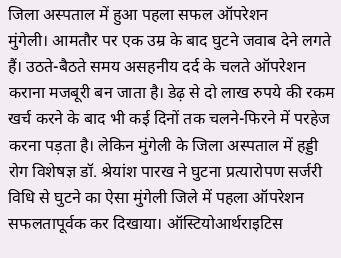जिला अस्पताल में हुआ पहला सफल ऑपरेशन
मुंगेली। आमतौर पर एक उम्र के बाद घुटने जवाब देने लगते हैं। उठते-बैठते समय असहनीय दर्द के चलते ऑपरेशन कराना मजबूरी बन जाता है। डेढ़ से दो लाख रुपये की रकम खर्च करने के बाद भी कई दिनों तक चलने-फिरने में परहेज करना पड़ता है। लेकिन मुंगेली के जिला अस्पताल में हड्डी रोग विशेषज्ञ डॉ. श्रेयांश पारख ने घुटना प्रत्यारोपण सर्जरी विधि से घुटने का ऐसा मुंगेली जिले में पहला ऑपरेशन सफलतापूर्वक कर दिखाया। ऑस्टियोआर्थराइटिस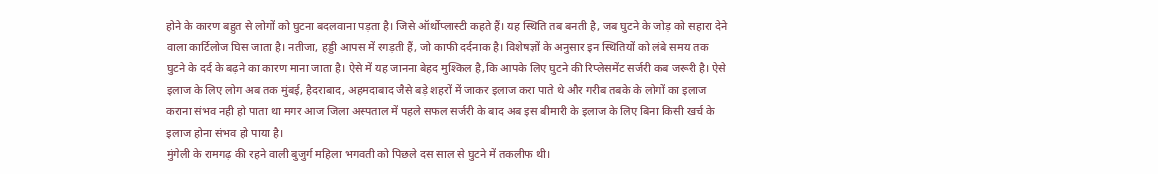होने के कारण बहुत से लोगों को घुटना बदलवाना पड़ता है। जिसे ऑर्थोप्लास्टी कहते हैं। यह स्थिति तब बनती है, जब घुटने के जोड़ को सहारा देने वाला कार्टिलोज घिस जाता है। नतीजा, हड्डी आपस में रगड़ती हैं, जो काफी दर्दनाक है। विशेषज्ञों के अनुसार इन स्थितियों को लंबे समय तक घुटने के दर्द के बढ़ने का कारण माना जाता है। ऐसे में यह जानना बेहद मुश्किल है,कि आपके लिए घुटने की रिप्लेसमेंट सर्जरी कब जरूरी है। ऐसे इलाज के लिए लोग अब तक मुंबई, हैदराबाद, अहमदाबाद जैसे बड़े शहरों में जाकर इलाज करा पाते थे और गरीब तबके के लोगों का इलाज कराना संभव नही हो पाता था मगर आज जिला अस्पताल में पहले सफल सर्जरी के बाद अब इस बीमारी के इलाज के लिए बिना किसी खर्च के इलाज होना संभव हो पाया है।
मुंगेली के रामगढ़ की रहने वाली बुजुर्ग महिला भगवती को पिछले दस साल से घुटने में तकलीफ थी।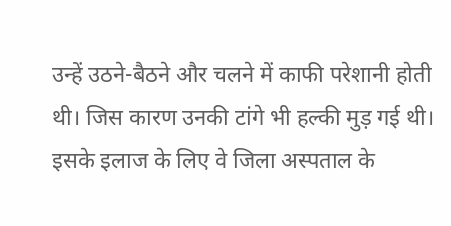उन्हें उठने-बैठने और चलने में काफी परेशानी होती थी। जिस कारण उनकी टांगे भी हल्की मुड़ गई थी। इसके इलाज के लिए वे जिला अस्पताल के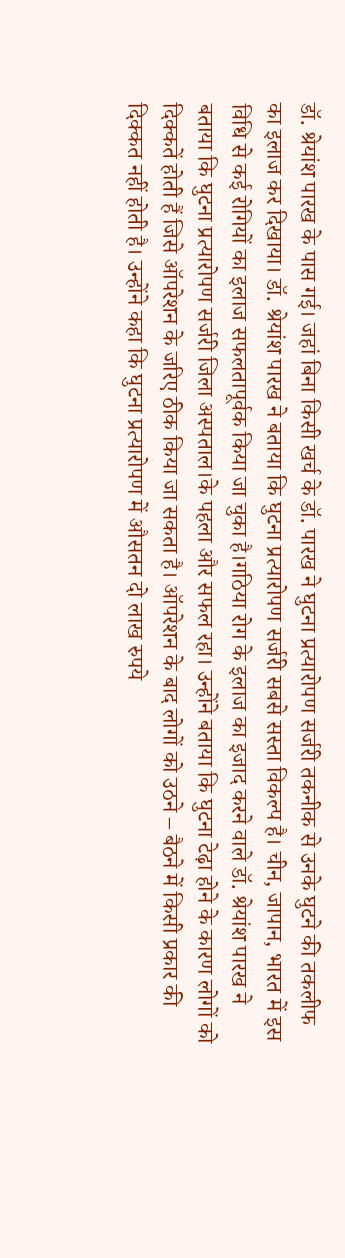डॉ. श्रेयांश पारख के पास गई। जहां बिना किसी खर्च के डॉ. पारख ने घुटना प्रत्यारोपण सर्जरी तकनीक से उनके घुटने की तकलीफ का इलाज कर दिखाया। डॉ. श्रेयांश पारख ने बताया कि घुटना प्रत्यारोपण सर्जरी सबसे सस्ता विकल्प है। चीन, जापान, भारत में इस विधि से कई रोगियों का इलाज सफलतापूर्वक किया जा चुका है।गठिया रोग के इलाज का इजाद करने वाले डॉ. श्रेयांश पारख ने बताया कि घुटना प्रत्यारोपण सर्जरी जिला अस्पताल।के पहला और सफल रहा। उन्होंने बताया कि घुटना टेढ़ा होने के कारण लोगों को दिक्कतें होती हैं जिसे ऑपरेशन के जरिए ठीक किया जा सकता है। ऑपरेशन के बाद लोगों को उठने – बैठने में किसी प्रकार की दिक्कत नहीं होती है। उन्होंने कहा कि घुटना प्रत्यारोपण में औसतन दो लाख रुपये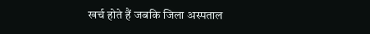खर्च होते हैं जबकि जिला अस्पताल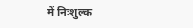में निःशुल्क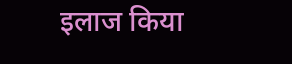इलाज किया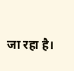जा रहा है।